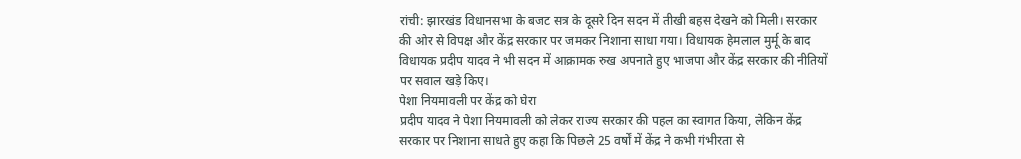रांची: झारखंड विधानसभा के बजट सत्र के दूसरे दिन सदन में तीखी बहस देखने को मिली। सरकार की ओर से विपक्ष और केंद्र सरकार पर जमकर निशाना साधा गया। विधायक हेमलाल मुर्मू के बाद विधायक प्रदीप यादव ने भी सदन में आक्रामक रुख अपनाते हुए भाजपा और केंद्र सरकार की नीतियों पर सवाल खड़े किए।
पेशा नियमावली पर केंद्र को घेरा
प्रदीप यादव ने पेशा नियमावली को लेकर राज्य सरकार की पहल का स्वागत किया, लेकिन केंद्र सरकार पर निशाना साधते हुए कहा कि पिछले 25 वर्षों में केंद्र ने कभी गंभीरता से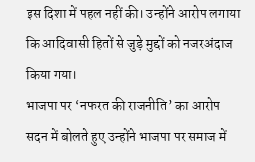इस दिशा में पहल नहीं की। उन्होंने आरोप लगाया कि आदिवासी हितों से जुड़े मुद्दों को नजरअंदाज किया गया।
भाजपा पर ‘नफरत की राजनीति’ का आरोप
सदन में बोलते हुए उन्होंने भाजपा पर समाज में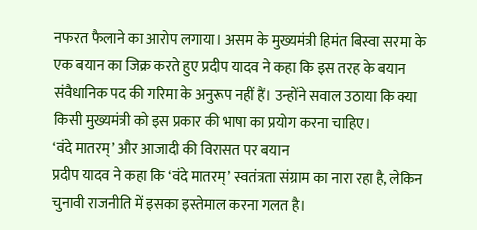नफरत फैलाने का आरोप लगाया। असम के मुख्यमंत्री हिमंत बिस्वा सरमा के एक बयान का जिक्र करते हुए प्रदीप यादव ने कहा कि इस तरह के बयान संवैधानिक पद की गरिमा के अनुरूप नहीं हैं। उन्होंने सवाल उठाया कि क्या किसी मुख्यमंत्री को इस प्रकार की भाषा का प्रयोग करना चाहिए।
‘वंदे मातरम्’ और आजादी की विरासत पर बयान
प्रदीप यादव ने कहा कि ‘वंदे मातरम्’ स्वतंत्रता संग्राम का नारा रहा है, लेकिन चुनावी राजनीति में इसका इस्तेमाल करना गलत है।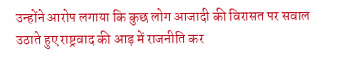उन्होंने आरोप लगाया कि कुछ लोग आजादी की विरासत पर सवाल उठाते हुए राष्ट्रवाद की आड़ में राजनीति कर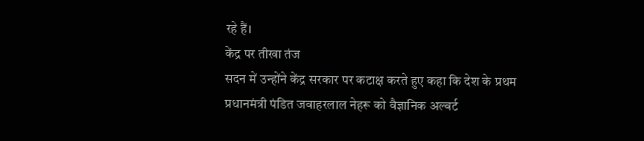रहे हैं।
केंद्र पर तीखा तंज
सदन में उन्होंने केंद्र सरकार पर कटाक्ष करते हुए कहा कि देश के प्रथम प्रधानमंत्री पंडित जवाहरलाल नेहरू को वैज्ञानिक अल्बर्ट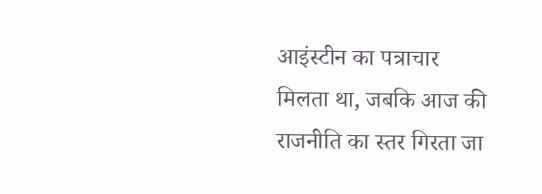आइंस्टीन का पत्राचार मिलता था, जबकि आज की राजनीति का स्तर गिरता जा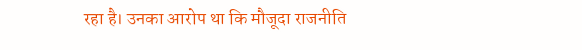रहा है। उनका आरोप था कि मौजूदा राजनीति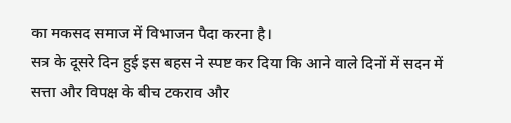का मकसद समाज में विभाजन पैदा करना है।
सत्र के दूसरे दिन हुई इस बहस ने स्पष्ट कर दिया कि आने वाले दिनों में सदन में सत्ता और विपक्ष के बीच टकराव और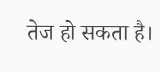तेज हो सकता है।